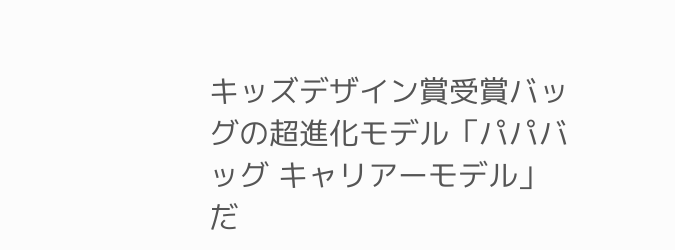キッズデザイン賞受賞バッグの超進化モデル「パパバッグ キャリアーモデル」
だ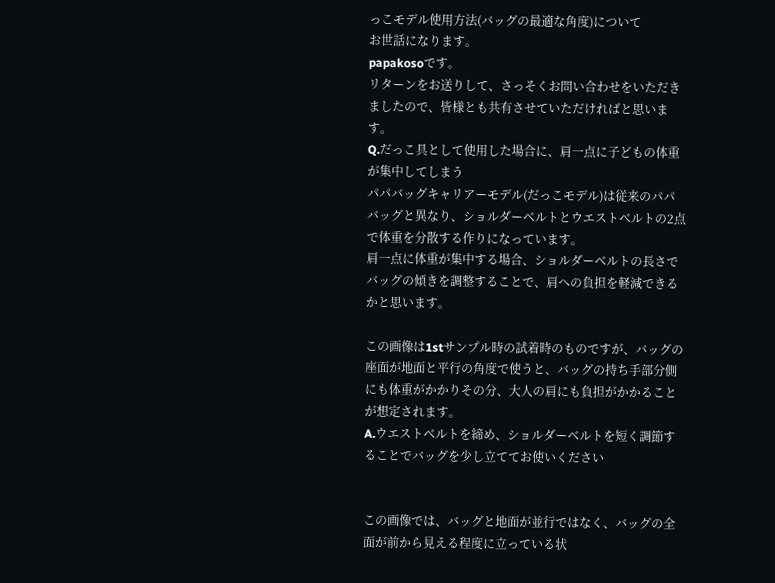っこモデル使用方法(バッグの最適な角度)について
お世話になります。
papakosoです。
リターンをお送りして、さっそくお問い合わせをいただきましたので、皆様とも共有させていただければと思います。
Q.だっこ具として使用した場合に、肩一点に子どもの体重が集中してしまう
パパバッグキャリアーモデル(だっこモデル)は従来のパパバッグと異なり、ショルダーベルトとウエストベルトの2点で体重を分散する作りになっています。
肩一点に体重が集中する場合、ショルダーベルトの長さでバッグの傾きを調整することで、肩への負担を軽減できるかと思います。

この画像は1stサンプル時の試着時のものですが、バッグの座面が地面と平行の角度で使うと、バッグの持ち手部分側にも体重がかかりその分、大人の肩にも負担がかかることが想定されます。
A.ウエストベルトを締め、ショルダーベルトを短く調節することでバッグを少し立ててお使いください


この画像では、バッグと地面が並行ではなく、バッグの全面が前から見える程度に立っている状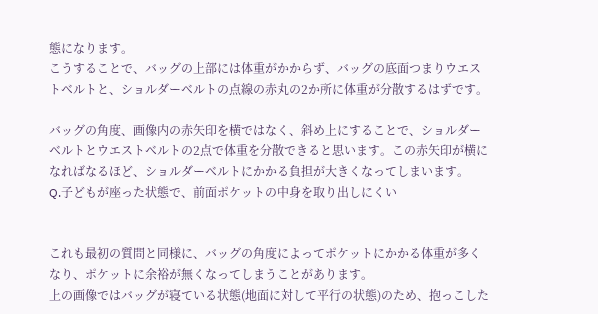態になります。
こうすることで、バッグの上部には体重がかからず、バッグの底面つまりウエストベルトと、ショルダーベルトの点線の赤丸の2か所に体重が分散するはずです。

バッグの角度、画像内の赤矢印を横ではなく、斜め上にすることで、ショルダーベルトとウエストベルトの2点で体重を分散できると思います。この赤矢印が横になればなるほど、ショルダーベルトにかかる負担が大きくなってしまいます。
Q.子どもが座った状態で、前面ポケットの中身を取り出しにくい


これも最初の質問と同様に、バッグの角度によってポケットにかかる体重が多くなり、ポケットに余裕が無くなってしまうことがあります。
上の画像ではバッグが寝ている状態(地面に対して平行の状態)のため、抱っこした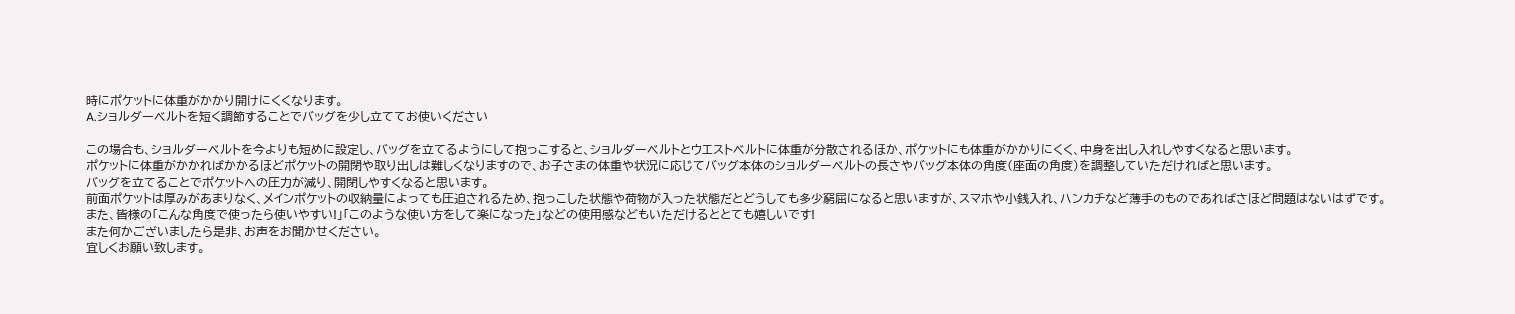時にポケットに体重がかかり開けにくくなります。
A.ショルダーベルトを短く調節することでバッグを少し立ててお使いください

この場合も、ショルダーベルトを今よりも短めに設定し、バッグを立てるようにして抱っこすると、ショルダーベルトとウエストベルトに体重が分散されるほか、ポケットにも体重がかかりにくく、中身を出し入れしやすくなると思います。
ポケットに体重がかかればかかるほどポケットの開閉や取り出しは難しくなりますので、お子さまの体重や状況に応じてバッグ本体のショルダーベルトの長さやバッグ本体の角度(座面の角度)を調整していただければと思います。
バッグを立てることでポケットへの圧力が減り、開閉しやすくなると思います。
前面ポケットは厚みがあまりなく、メインポケットの収納量によっても圧迫されるため、抱っこした状態や荷物が入った状態だとどうしても多少窮屈になると思いますが、スマホや小銭入れ、ハンカチなど薄手のものであればさほど問題はないはずです。
また、皆様の「こんな角度で使ったら使いやすい!」「このような使い方をして楽になった」などの使用感などもいただけるととても嬉しいです!
また何かございましたら是非、お声をお聞かせください。
宜しくお願い致します。